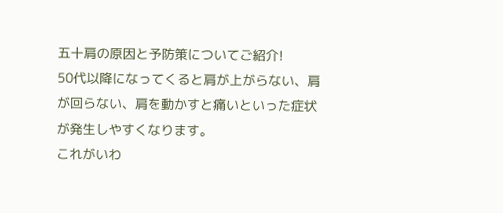五十肩の原因と予防策についてご紹介!
50代以降になってくると肩が上がらない、肩が回らない、肩を動かすと痛いといった症状が発生しやすくなります。
これがいわ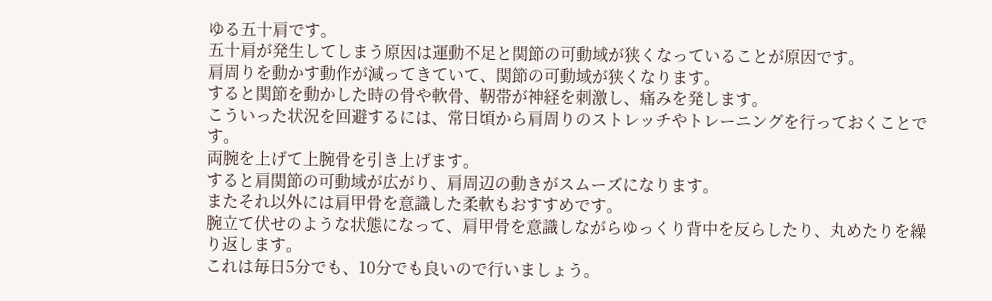ゆる五十肩です。
五十肩が発生してしまう原因は運動不足と関節の可動域が狭くなっていることが原因です。
肩周りを動かす動作が減ってきていて、関節の可動域が狭くなります。
すると関節を動かした時の骨や軟骨、靭帯が神経を刺激し、痛みを発します。
こういった状況を回避するには、常日頃から肩周りのストレッチやトレーニングを行っておくことです。
両腕を上げて上腕骨を引き上げます。
すると肩関節の可動域が広がり、肩周辺の動きがスムーズになります。
またそれ以外には肩甲骨を意識した柔軟もおすすめです。
腕立て伏せのような状態になって、肩甲骨を意識しながらゆっくり背中を反らしたり、丸めたりを繰り返します。
これは毎日5分でも、10分でも良いので行いましょう。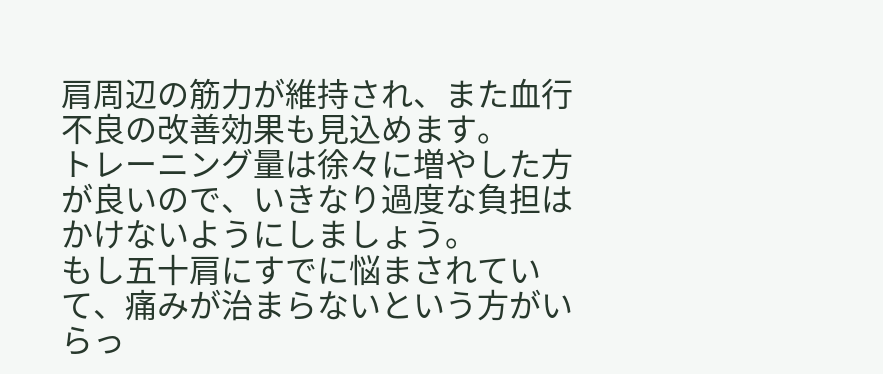肩周辺の筋力が維持され、また血行不良の改善効果も見込めます。
トレーニング量は徐々に増やした方が良いので、いきなり過度な負担はかけないようにしましょう。
もし五十肩にすでに悩まされていて、痛みが治まらないという方がいらっ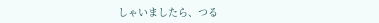しゃいましたら、つる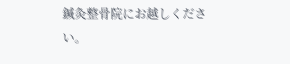鍼灸整骨院にお越しください。